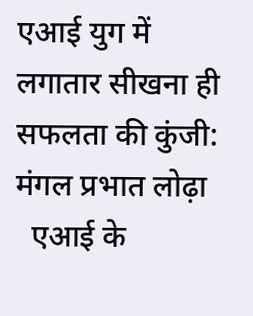एआई युग में लगातार सीखना ही सफलता की कुंजी: मंगल प्रभात लोढ़ा
  एआई के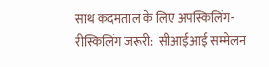साथ कदमताल के लिए अपस्किलिंग-रीस्किलिंग जरूरी:  सीआईआई सम्मेलन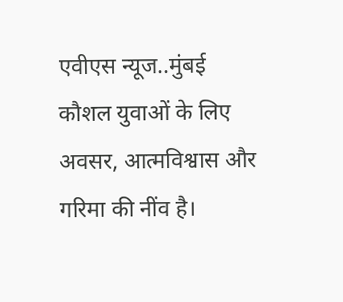एवीएस न्यूज..मुंबई
कौशल युवाओं के लिए अवसर, आत्मविश्वास और गरिमा की नींव है।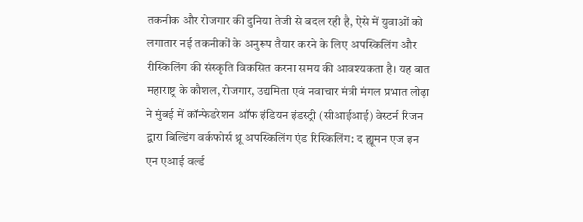तकनीक और रोजगार की दुनिया तेजी से बदल रही है, ऐसे में युवाओं को लगातार नई तकनीकों के अनुरूप तैयार करने के लिए अपस्किलिंग और रीस्किलिंग की संस्कृति विकसित करना समय की आवश्यकता है। यह बात महाराष्ट्र के कौशल, रोजगार, उद्यमिता एवं नवाचार मंत्री मंगल प्रभात लोढ़ा ने मुंबई में कॉन्फेडरेशन ऑफ इंडियन इंडस्ट्री (सीआईआई) वेस्टर्न रिजन द्वारा बिल्डिंग वर्कफोर्स थ्रू अपस्किलिंग एंड रिस्किलिंग: द ह्यूमन एज इन एन एआई वर्ल्ड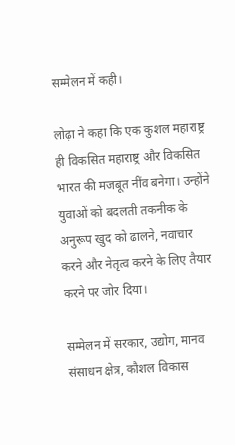सम्मेलन में कही।

लोढ़ा ने कहा कि एक कुशल महाराष्ट्र ही विकसित महाराष्ट्र और विकसित भारत की मजबूत नींव बनेगा। उन्होंने युवाओं को बदलती तकनीक के अनुरूप खुद को ढालने, नवाचार करने और नेतृत्व करने के लिए तैयार करने पर जोर दिया।

सम्मेलन में सरकार, उद्योग, मानव संसाधन क्षेत्र, कौशल विकास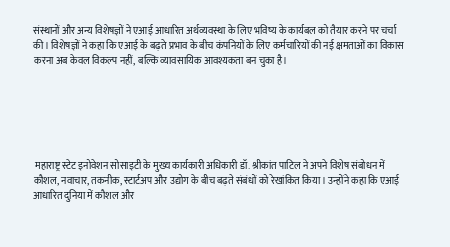संस्थानों और अन्य विशेषज्ञों ने एआई आधारित अर्थव्यवस्था के लिए भविष्य के कार्यबल को तैयार करने पर चर्चा की। विशेषज्ञों ने कहा कि एआई के बढ़ते प्रभाव के बीच कंपनियों के लिए कर्मचारियों की नई क्षमताओं का विकास करना अब केवल विकल्प नहीं, बल्कि व्यावसायिक आवश्यकता बन चुका है।






 महाराष्ट्र स्टेट इनोवेशन सोसाइटी के मुख्य कार्यकारी अधिकारी डॉ. श्रीकांत पाटिल ने अपने विशेष संबोधन में कौशल, नवाचार, तकनीक, स्टार्टअप और उद्योग के बीच बढ़ते संबंधों को रेखांकित किया। उन्होंने कहा कि एआई आधारित दुनिया में कौशल और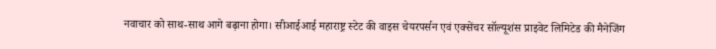नवाचार को साथ-साथ आगे बढ़ाना होगा। सीआईआई महाराष्ट्र स्टेट की वाइस चेयरपर्सन एवं एक्सेंचर सॉल्यूशंस प्राइवेट लिमिटेड की मैनेजिंग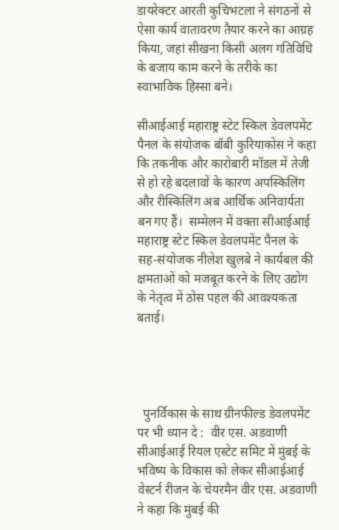डायरेक्टर आरती कुचिभटला ने संगठनों से ऐसा कार्य वातावरण तैयार करने का आग्रह किया, जहां सीखना किसी अलग गतिविधि के बजाय काम करने के तरीके का स्वाभाविक हिस्सा बने।

सीआईआई महाराष्ट्र स्टेट स्किल डेवलपमेंट पैनल के संयोजक बॉबी कुरियाकोस ने कहा कि तकनीक और कारोबारी मॉडल में तेजी से हो रहे बदलावों के कारण अपस्किलिंग और रीस्किलिंग अब आर्थिक अनिवार्यता बन गए हैं।  सम्मेलन में वक्ता सीआईआई महाराष्ट्र स्टेट स्किल डेवलपमेंट पैनल के सह-संयोजक नीलेश खुलबे ने कार्यबल की क्षमताओं को मजबूत करने के लिए उद्योग के नेतृत्व में ठोस पहल की आवश्यकता बताई।




  पुनर्विकास के साथ ग्रीनफील्ड डेवलपमेंट पर भी ध्यान दे :  वीर एस. अडवाणी
सीआईआई रियल एस्टेट समिट में मुंबई के भविष्य के विकास को लेकर सीआईआई  वेस्टर्न रीजन के चेयरमैन वीर एस. अडवाणी ने कहा कि मुंबई की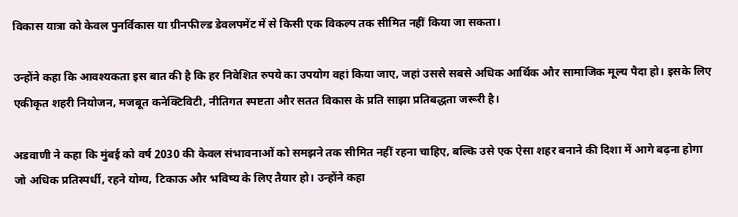विकास यात्रा को केवल पुनर्विकास या ग्रीनफील्ड डेवलपमेंट में से किसी एक विकल्प तक सीमित नहीं किया जा सकता।

उन्होंने कहा कि आवश्यकता इस बात की है कि हर निवेशित रुपये का उपयोग वहां किया जाए, जहां उससे सबसे अधिक आर्थिक और सामाजिक मूल्य पैदा हो। इसके लिए एकीकृत शहरी नियोजन, मजबूत कनेक्टिविटी, नीतिगत स्पष्टता और सतत विकास के प्रति साझा प्रतिबद्धता जरूरी है।

अडवाणी ने कहा कि मुंबई को वर्ष 2030 की केवल संभावनाओं को समझने तक सीमित नहीं रहना चाहिए, बल्कि उसे एक ऐसा शहर बनाने की दिशा में आगे बढ़ना होगा जो अधिक प्रतिस्पर्धी, रहने योग्य, टिकाऊ और भविष्य के लिए तैयार हो। उन्होंने कहा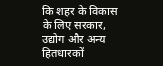कि शहर के विकास के लिए सरकार, उद्योग और अन्य हितधारकों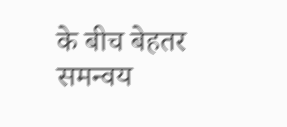के बीच बेहतर समन्वय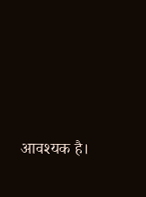आवश्यक है।